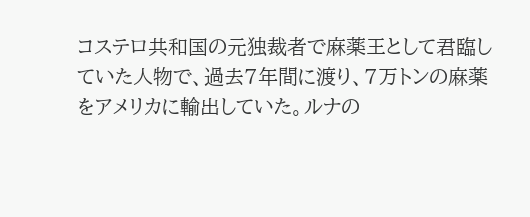コステロ共和国の元独裁者で麻薬王として君臨していた人物で、過去7年間に渡り、7万トンの麻薬をアメリカに輸出していた。ルナの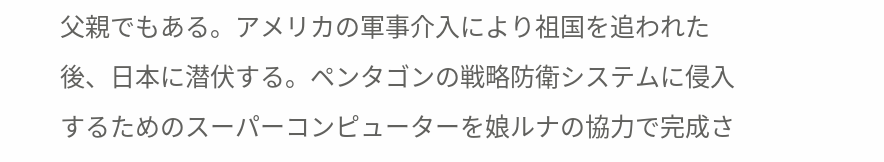父親でもある。アメリカの軍事介入により祖国を追われた後、日本に潜伏する。ペンタゴンの戦略防衛システムに侵入するためのスーパーコンピューターを娘ルナの協力で完成さ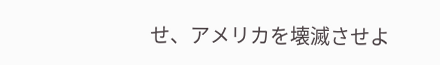せ、アメリカを壊滅させよ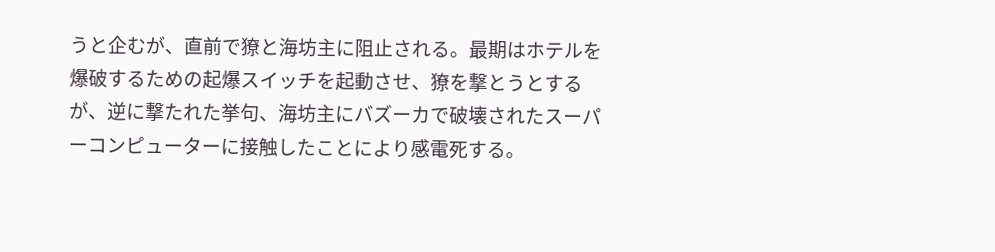うと企むが、直前で獠と海坊主に阻止される。最期はホテルを爆破するための起爆スイッチを起動させ、獠を撃とうとするが、逆に撃たれた挙句、海坊主にバズーカで破壊されたスーパーコンピューターに接触したことにより感電死する。